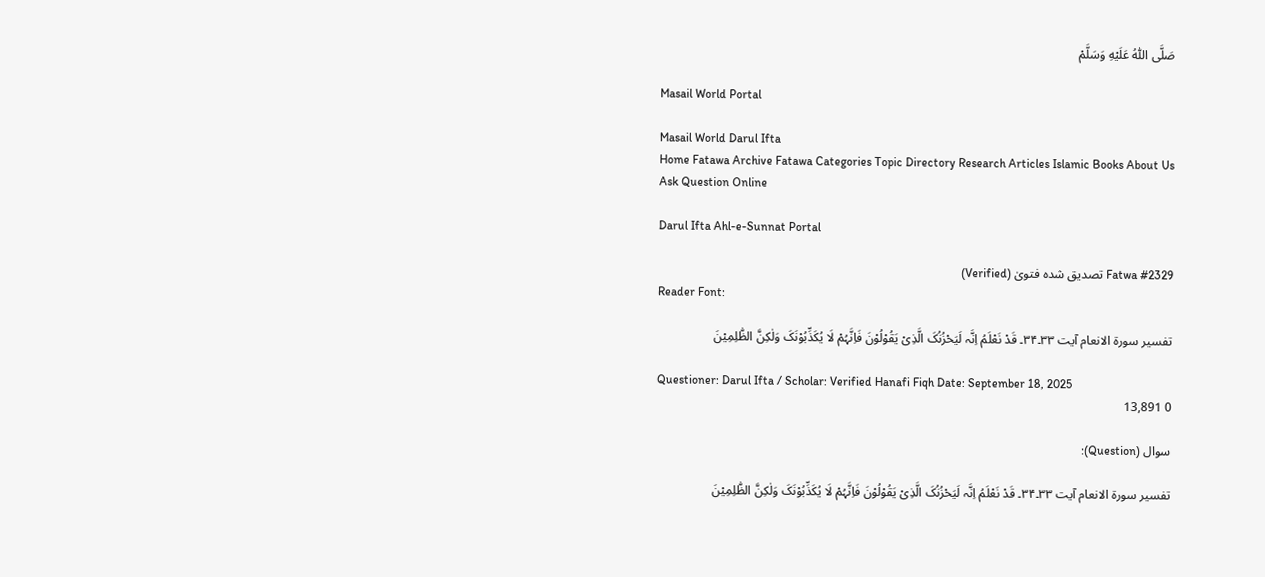صَلَّى اللّٰهُ عَلَيْهِ وَسَلَّمْ

Masail World Portal

Masail World Darul Ifta
Home Fatawa Archive Fatawa Categories Topic Directory Research Articles Islamic Books About Us
Ask Question Online

Darul Ifta Ahl-e-Sunnat Portal

Fatwa #2329 تصدیق شدہ فتویٰ (Verified)
Reader Font:

تفسیر سورۃ الانعام آیت ۳۳۔۳۴۔ قَدْ نَعْلَمُ اِنَّہ لَیَحْزُنُکَ الَّذِیْ یَقُوْلُوْنَ فَاِنَّہُمْ لَا یُکَذِّبُوْنَکَ وَلٰکِنَّ الظّٰلِمِیْنَ

Questioner: Darul Ifta / Scholar: Verified Hanafi Fiqh Date: September 18, 2025
0 13,891

سوال (Question):

تفسیر سورۃ الانعام آیت ۳۳۔۳۴۔ قَدْ نَعْلَمُ اِنَّہ لَیَحْزُنُکَ الَّذِیْ یَقُوْلُوْنَ فَاِنَّہُمْ لَا یُکَذِّبُوْنَکَ وَلٰکِنَّ الظّٰلِمِیْنَ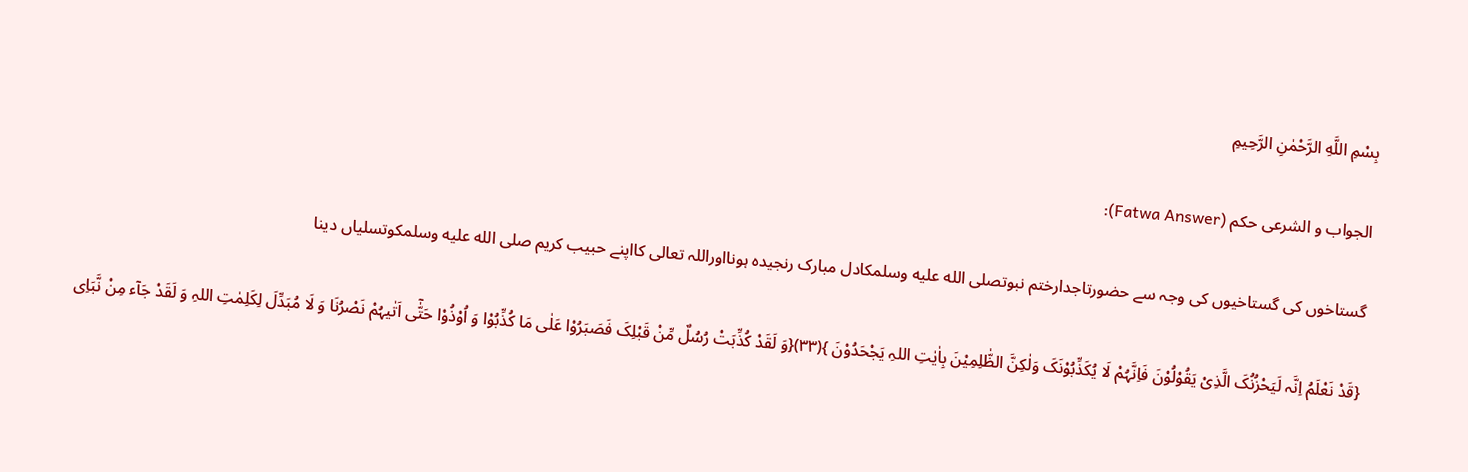بِسْمِ اللَّهِ الرَّحْمٰنِ الرَّحِيمِ

الجواب و الشرعی حکم (Fatwa Answer):

گستاخوں کی گستاخیوں کی وجہ سے حضورتاجدارختم نبوتصلى الله عليه وسلمکادل مبارک رنجیدہ ہونااوراللہ تعالی کااپنے حبیب کریم صلى الله عليه وسلمکوتسلیاں دینا

{قَدْ نَعْلَمُ اِنَّہ لَیَحْزُنُکَ الَّذِیْ یَقُوْلُوْنَ فَاِنَّہُمْ لَا یُکَذِّبُوْنَکَ وَلٰکِنَّ الظّٰلِمِیْنَ بِاٰیٰتِ اللہِ یَجْحَدُوْنَ }(۳۳){وَ لَقَدْ کُذِّبَتْ رُسُلٌ مِّنْ قَبْلِکَ فَصَبَرُوْا عَلٰی مَا کُذِّبُوْا وَ اُوْذُوْا حَتّٰٓی اَتٰیہُمْ نَصْرُنَا وَ لَا مُبَدِّلَ لِکَلِمٰتِ اللہِ وَ لَقَدْ جَآء مِنْ نَّبَاِی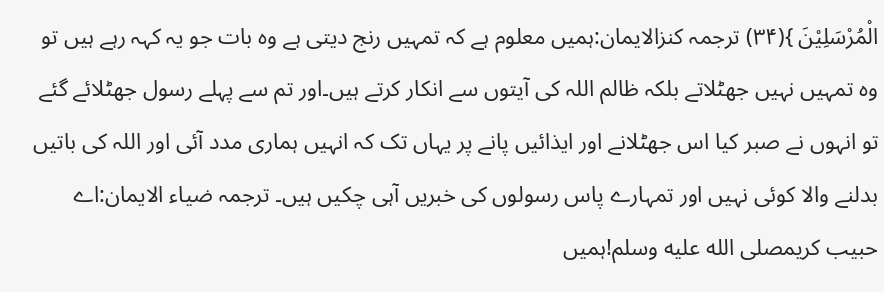الْمُرْسَلِیْنَ }(۳۴) ترجمہ کنزالایمان:ہمیں معلوم ہے کہ تمہیں رنج دیتی ہے وہ بات جو یہ کہہ رہے ہیں تو وہ تمہیں نہیں جھٹلاتے بلکہ ظالم اللہ کی آیتوں سے انکار کرتے ہیں۔اور تم سے پہلے رسول جھٹلائے گئے تو انہوں نے صبر کیا اس جھٹلانے اور ایذائیں پانے پر یہاں تک کہ انہیں ہماری مدد آئی اور اللہ کی باتیں بدلنے والا کوئی نہیں اور تمہارے پاس رسولوں کی خبریں آہی چکیں ہیں۔ ترجمہ ضیاء الایمان:اے حبیب کریمصلى الله عليه وسلم!ہمیں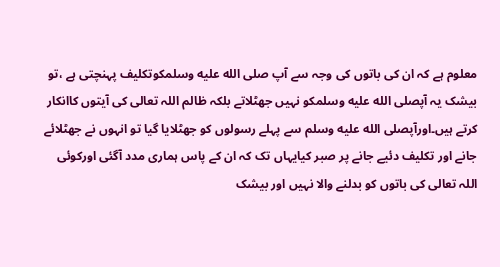معلوم ہے کہ ان کی باتوں کی وجہ سے آپ صلى الله عليه وسلمکوتکلیف پہنچتی ہے ،تو بیشک یہ آپصلى الله عليه وسلمکو نہیں جھٹلاتے بلکہ ظالم اللہ تعالی کی آیتوں کاانکار کرتے ہیں۔اورآپصلى الله عليه وسلم سے پہلے رسولوں کو جھٹلایا گیا تو انہوں نے جھٹلائے جانے اور تکلیف دئیے جانے پر صبر کیایہاں تک کہ ان کے پاس ہماری مدد آگئی اورکوئی اللہ تعالی کی باتوں کو بدلنے والا نہیں اور بیشک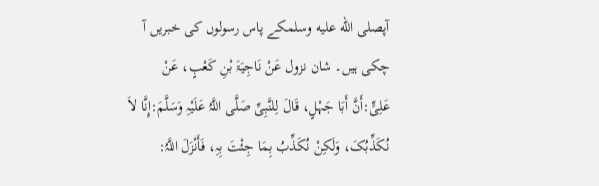آپصلى الله عليه وسلمکے پاس رسولوں کی خبریں آ چکی ہیں۔ شان نزول عَنْ نَاجِیَۃَ بْنِ کَعْبٍ، عَنْ عَلِیٍّ:أَنَّ أَبَا جَہْلٍ، قَالَ لِلنَّبِیِّ صَلَّی اللَّہُ عَلَیْہِ وَسَلَّمَ:إِنَّا لاَ نُکَذِّبُکَ، وَلَکِنْ نُکَذِّبُ بِمَا جِئْتَ بِہِ، فَأَنْزَلَ اللَّہُ: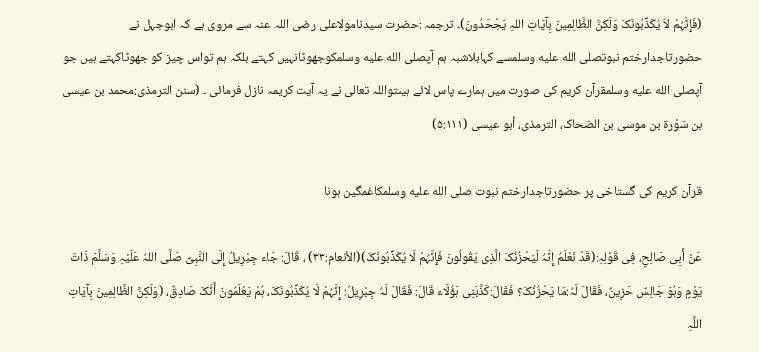(فَإِنَّہُمْ لاَ یُکَذِّبُونَکَ وَلَکِنَّ الظَّالِمِینَ بِآیَاتِ اللہِ یَجْحَدُونَ)۔ ترجمہ :حضرت سیدنامولاعلی رضی اللہ عنہ سے مروی ہے کہ ابوجہل نے حضورتاجدارختم نبوتصلى الله عليه وسلمسے کہابلاشبہ ہم آپصلى الله عليه وسلمکوجھوٹانہیں کہتے بلکہ ہم تواس چیز کو جھوٹاکہتے ہیں جو آپصلى الله عليه وسلمقرآن کریم کی صورت میں ہمارے پاس لائے ہیںتواللہ تعالی نے یہ آیت کریمہ نازل فرمائی ۔ (سنن الترمذی:محمد بن عیسی بن سَوْرۃ بن موسی بن الضحاک، الترمذی، أبو عیسی (۵:۱۱۱)

قرآن کریم کی گستاخی پر حضورتاجدارختم نبوت صلى الله عليه وسلمکاغمگین ہونا

عَنْ أَبِی صَالِحٍ، فِی قَوْلِہِ:(قَدْ نَعْلَمُ إِنَّہُ لَیَحْزُنُکَ الَّذِی یَقُولُونَ فَإِنَّہُمْ لَا یُکَذِّبُونَکَ)(الأنعام:۳۳) ، قَالَ: جَاء جِبْرِیلُ إِلَی النَّبِیِّ صَلَّی اللہُ عَلَیْہِ وَسَلَّمَ ذَاتَ یَوْمٍ وَہُوَ جَالِسٌ حَزِینٌ، فَقَالَ لَہُ:مَا یَحْزُنُکَ؟ فَقَالَ:کَذَّبَنِی ہَؤُلَاء قَالَ: فَقَالَ لَہُ جِبْرِیلُ: إِنَّہُمْ لَا یُکَذِّبُونَکَ، ہُمْ یَعْلَمُونَ أَنَّکَ صَادِقٌ، (وَلَکِنَّ الظَّالِمِینَ بِآیَاتِ اللَّہِ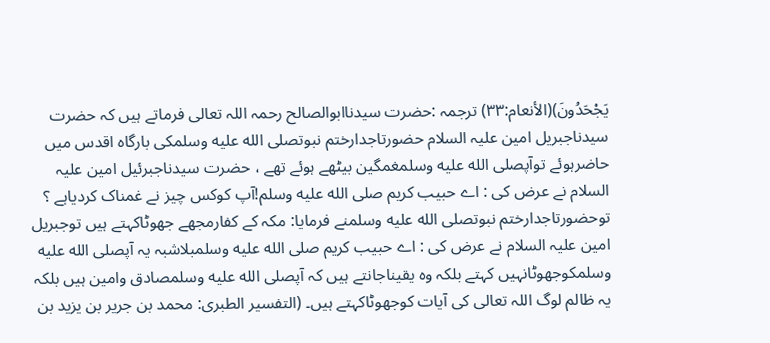یَجْحَدُونَ)(الأنعام:۳۳) ترجمہ :حضرت سیدناابوالصالح رحمہ اللہ تعالی فرماتے ہیں کہ حضرت سیدناجبریل امین علیہ السلام حضورتاجدارختم نبوتصلى الله عليه وسلمکی بارگاہ اقدس میں حاضرہوئے توآپصلى الله عليه وسلمغمگین بیٹھے ہوئے تھے ، حضرت سیدناجبرئیل امین علیہ السلام نے عرض کی : اے حبیب کریم صلى الله عليه وسلم!آپ کوکس چیز نے غمناک کردیاہے ؟ توحضورتاجدارختم نبوتصلى الله عليه وسلمنے فرمایا: مکہ کے کفارمجھے جھوٹاکہتے ہیں توجبریل امین علیہ السلام نے عرض کی : اے حبیب کریم صلى الله عليه وسلمبلاشبہ یہ آپصلى الله عليه وسلمکوجھوٹانہیں کہتے بلکہ وہ یقیناجانتے ہیں کہ آپصلى الله عليه وسلمصادق وامین ہیں بلکہ یہ ظالم لوگ اللہ تعالی کی آیات کوجھوٹاکہتے ہیں۔ (التفسیر الطبری: محمد بن جریر بن یزید بن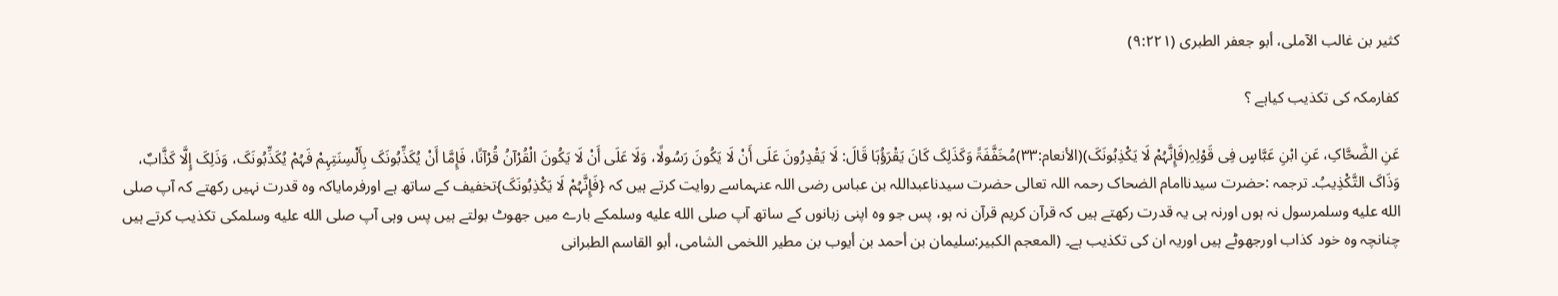کثیر بن غالب الآملی، أبو جعفر الطبری (۹:۲۲۱)

کفارمکہ کی تکذیب کیاہے ؟

عَنِ الضَّحَّاکِ، عَنِ ابْنِ عَبَّاسٍ فِی قَوْلِہِ(فَإِنَّہُمْ لَا یَکْذِبُونَکَ)(الأنعام:۳۳)مُخَفَّفَۃً وَکَذَلِکَ کَانَ یَقْرَؤُہَا قَالَ: لَا یَقْدِرُونَ عَلَی أَنْ لَا یَکُونَ رَسُولًا، وَلَا عَلَی أَنْ لَا یَکُونَ الْقُرْآنُ قُرْآنًا، فَإِمَّا أَنْ یُکَذِّبُونَکَ بِأَلْسِنَتِہِمْ فَہُمْ یُکَذِّبُونَکَ، وَذَلِکَ إِلَّا کَذَّابٌ، وَذَاکَ التَّکْذِیبُ۔ ترجمہ :حضرت سیدناامام الضحاک رحمہ اللہ تعالی حضرت سیدناعبداللہ بن عباس رضی اللہ عنہماسے روایت کرتے ہیں کہ {فَإِنَّہُمْ لَا یَکْذِبُونَکَ}تخفیف کے ساتھ ہے اورفرمایاکہ وہ قدرت نہیں رکھتے کہ آپ صلى الله عليه وسلمرسول نہ ہوں اورنہ ہی یہ قدرت رکھتے ہیں کہ قرآن کریم قرآن نہ ہو، پس جو وہ اپنی زبانوں کے ساتھ آپ صلى الله عليه وسلمکے بارے میں جھوٹ بولتے ہیں پس وہی آپ صلى الله عليه وسلمکی تکذیب کرتے ہیں چنانچہ وہ خود کذاب اورجھوٹے ہیں اوریہ ان کی تکذیب ہے۔ (المعجم الکبیر:سلیمان بن أحمد بن أیوب بن مطیر اللخمی الشامی، أبو القاسم الطبرانی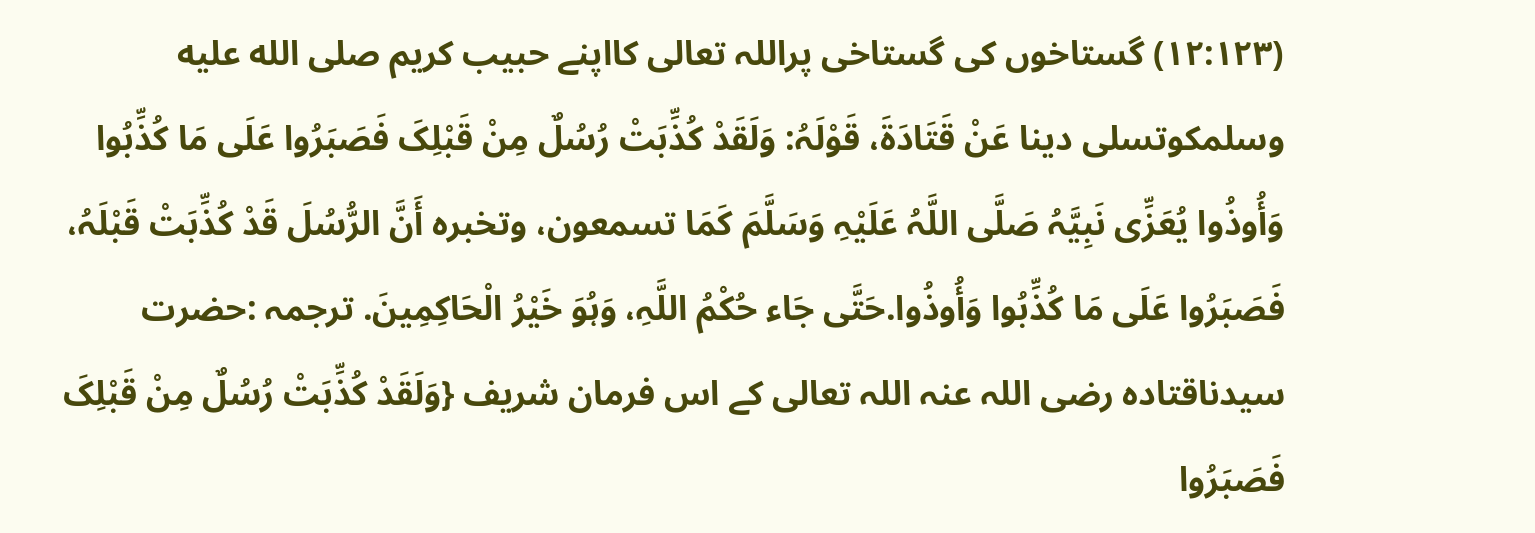(۱۲:۱۲۳) گستاخوں کی گستاخی پراللہ تعالی کااپنے حبیب کریم صلى الله عليه وسلمکوتسلی دینا عَنْ قَتَادَۃَ، قَوْلَہُ: وَلَقَدْ کُذِّبَتْ رُسُلٌ مِنْ قَبْلِکَ فَصَبَرُوا عَلَی مَا کُذِّبُوا وَأُوذُوا یُعَزِّی نَبِیَّہُ صَلَّی اللَّہُ عَلَیْہِ وَسَلَّمَ کَمَا تسمعون، وتخبرہ أَنَّ الرُّسُلَ قَدْ کُذِّبَتْ قَبْلَہُ، فَصَبَرُوا عَلَی مَا کُذِّبُوا وَأُوذُوا.حَتَّی جَاء حُکْمُ اللَّہِ، وَہُوَ خَیْرُ الْحَاکِمِینَ. ترجمہ :حضرت سیدناقتادہ رضی اللہ عنہ اللہ تعالی کے اس فرمان شریف {وَلَقَدْ کُذِّبَتْ رُسُلٌ مِنْ قَبْلِکَ فَصَبَرُوا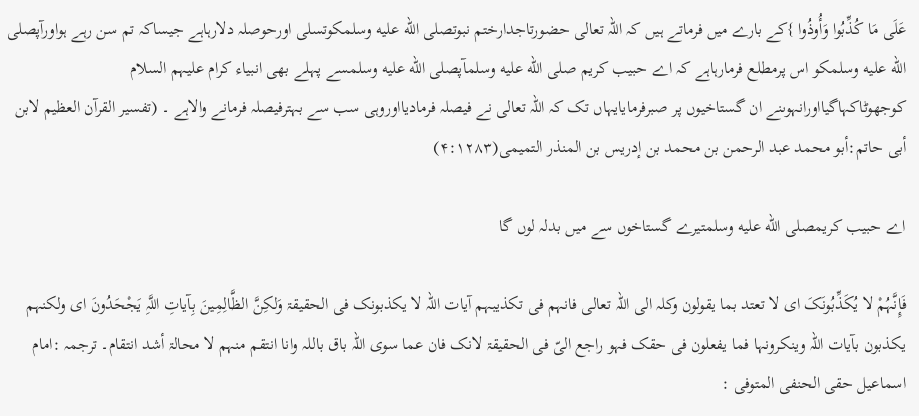عَلَی مَا کُذِّبُوا وَأُوذُوا }کے بارے میں فرماتے ہیں کہ اللہ تعالی حضورتاجدارختم نبوتصلى الله عليه وسلمکوتسلی اورحوصلہ دلارہاہے جیساکہ تم سن رہے ہواورآپصلى الله عليه وسلمکو اس پرمطلع فرمارہاہے کہ اے حبیب کریم صلى الله عليه وسلمآپصلى الله عليه وسلمسے پہلے بھی انبیاء کرام علیہم السلام کوجھوٹاکہاگیااورانہوںنے ان گستاخیوں پر صبرفرمایایہاں تک کہ اللہ تعالی نے فیصلہ فرمادیااوروہی سب سے بہترفیصلہ فرمانے والاہے ۔ (تفسیر القرآن العظیم لابن أبی حاتم:أبو محمد عبد الرحمن بن محمد بن إدریس بن المنذر التمیمی(۴:۱۲۸۳)

اے حبیب کریمصلى الله عليه وسلمتیرے گستاخوں سے میں بدلہ لوں گا

فَإِنَّہُمْ لا یُکَذِّبُونَکَ ای لا تعتد بما یقولون وکلہ الی اللہ تعالی فانہم فی تکذیبہم آیات اللہ لا یکذبونک فی الحقیقۃ وَلکِنَّ الظَّالِمِینَ بِآیاتِ اللَّہِ یَجْحَدُونَ ای ولکنہم یکذبون بآیات اللہ وینکرونہا فما یفعلون فی حقک فہو راجع الیّ فی الحقیقۃ لانک فان عما سوی اللہ باق باللہ وانا انتقم منہم لا محالۃ أشد انتقام۔ ترجمہ :امام اسماعیل حقی الحنفی المتوفی :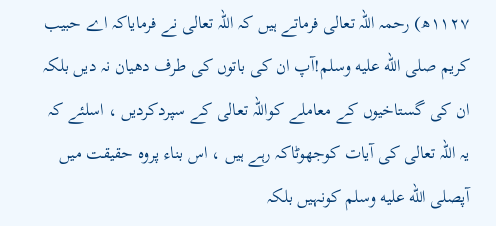۱۱۲۷ھ) رحمہ اللہ تعالی فرماتے ہیں کہ اللہ تعالی نے فرمایاکہ اے حبیب کریم صلى الله عليه وسلم!آپ ان کی باتوں کی طرف دھیان نہ دیں بلکہ ان کی گستاخیوں کے معاملے کواللہ تعالی کے سپردکردیں ، اسلئے کہ یہ اللہ تعالی کی آیات کوجھوٹاکہ رہے ہیں ، اس بناء پروہ حقیقت میں آپصلى الله عليه وسلم کونہیں بلکہ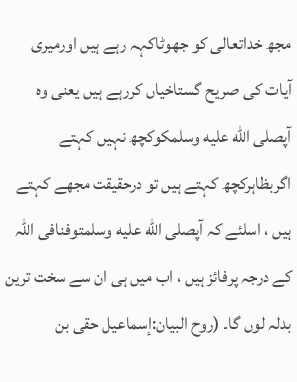مجھ خداتعالی کو جھوٹاکہہ رہے ہیں اورمیری آیات کی صریح گستاخیاں کررہے ہیں یعنی وہ آپصلى الله عليه وسلمکوکچھ نہیں کہتے اگربظاہرکچھ کہتے ہیں تو درحقیقت مجھے کہتے ہیں ، اسلئے کہ آپصلى الله عليه وسلمتوفنافی اللہ کے درجہ پرفائز ہیں ، اب میں ہی ان سے سخت ترین بدلہ لوں گا۔ (روح البیان:إسماعیل حقی بن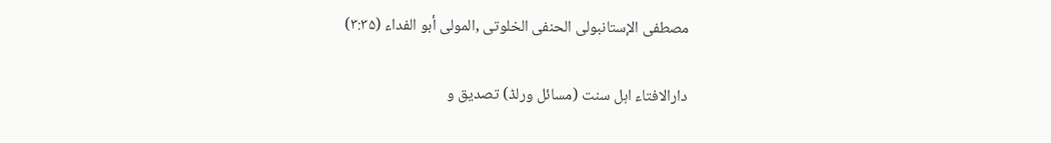مصطفی الإستانبولی الحنفی الخلوتی ,المولی أبو الفداء (۳:۳۵)

دارالافتاء اہل سنت (مسائل ورلڈ) تصدیق و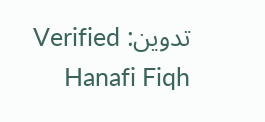تدوین: Verified Hanafi Fiqh